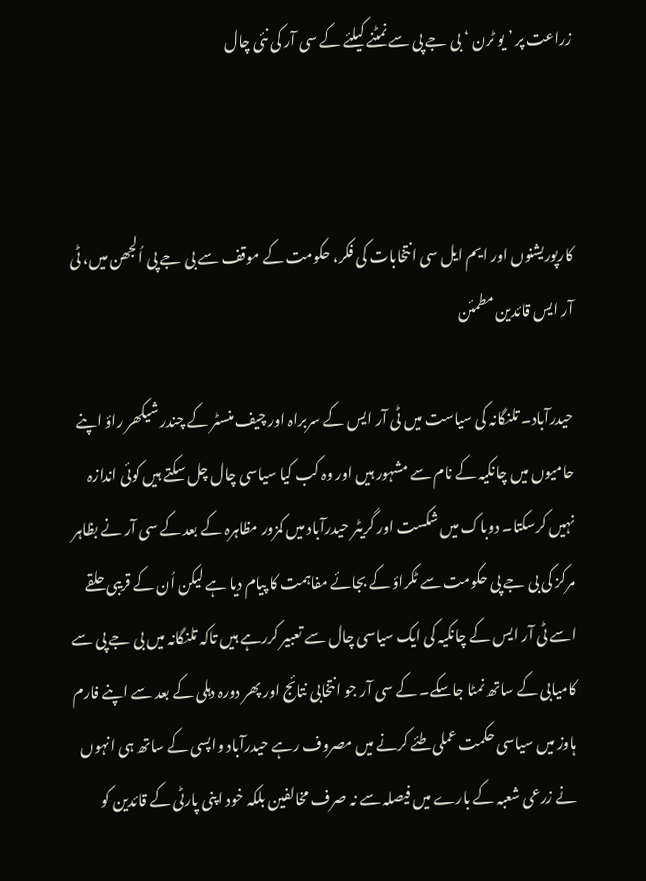زراعت پر ’ یو ٹرن ‘ بی جے پی سے نمٹنے کیلئے کے سی آر کی نئی چال



کارپوریشنوں اور ایم ایل سی انتخابات کی فکر، حکومت کے موقف سے بی جے پی اُلجھن میں، ٹی آر ایس قائدین مطمئن

حیدرآباد۔ تلنگانہ کی سیاست میں ٹی آر ایس کے سربراہ اور چیف منسٹر کے چندر شیکھر راؤ اپنے حامیوں میں چانکیہ کے نام سے مشہور ہیں اور وہ کب کیا سیاسی چال چل سکتے ہیں کوئی اندازہ نہیں کرسکتا۔ دوباک میں شکست اور گریٹر حیدرآباد میں کمزور مظاہرہ کے بعد کے سی آر نے بظاہر مرکز کی بی جے پی حکومت سے ٹکراؤ کے بجائے مفاہمت کا پیام دیا ہے لیکن اُن کے قریبی حلقے اسے ٹی آر ایس کے چانکیہ کی ایک سیاسی چال سے تعبیر کررہے ہیں تاکہ تلنگانہ میں بی جے پی سے کامیابی کے ساتھ نمٹا جاسکے۔ کے سی آر جو انتخابی نتائج اور پھر دورہ دہلی کے بعد سے اپنے فارم ہاوز میں سیاسی حکمت عملی طئے کرنے میں مصروف رہے حیدرآباد واپسی کے ساتھ ہی انہوں نے زرعی شعبہ کے بارے میں فیصلہ سے نہ صرف مخالفین بلکہ خود اپنی پارٹی کے قائدین کو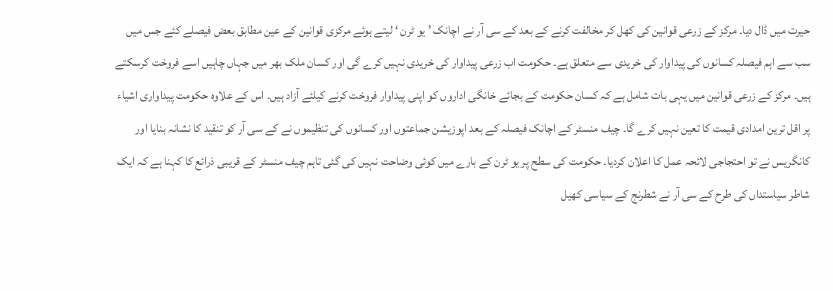حیرت میں ڈال دیا۔ مرکز کے زرعی قوانین کی کھل کر مخالفت کرنے کے بعد کے سی آر نے اچانک ’ یو ٹرن ‘ لیتے ہوئے مرکزی قوانین کے عین مطابق بعض فیصلے کئے جس میں سب سے اہم فیصلہ کسانوں کی پیداوار کی خریدی سے متعلق ہے۔ حکومت اب زرعی پیداوار کی خریدی نہیں کرے گی اور کسان ملک بھر میں جہاں چاہیں اسے فروخت کرسکتے ہیں۔ مرکز کے زرعی قوانین میں یہی بات شامل ہے کہ کسان حکومت کے بجائے خانگی اداروں کو اپنی پیداوار فروخت کرنے کیلئے آزاد ہیں۔ اس کے علاوہ حکومت پیداواری اشیاء پر اقل ترین امدادی قیمت کا تعین نہیں کرے گا۔ چیف منسٹر کے اچانک فیصلہ کے بعد اپوزیشن جماعتوں اور کسانوں کی تنظیموں نے کے سی آر کو تنقید کا نشانہ بنایا اور کانگریس نے تو احتجاجی لائحہ عمل کا اعلان کردیا۔ حکومت کی سطح پر یو ٹرن کے بارے میں کوئی وضاحت نہیں کی گئی تاہم چیف منسٹر کے قریبی ذرائع کا کہنا ہے کہ ایک شاطر سیاستداں کی طرح کے سی آر نے شطرنج کے سیاسی کھیل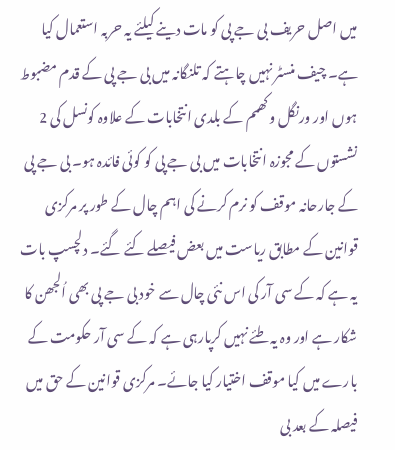میں اصل حریف بی جے پی کو مات دینے کیلئے یہ حربہ استعمال کیا ہے۔ چیف منسٹر نہیں چاہتے کہ تلنگانہ میں بی جے پی کے قدم مضبوط ہوں اور ورنگل و کھمم کے بلدی انتخابات کے علاوہ کونسل کی 2 نشستوں کے مجوزہ انتخابات میں بی جے پی کو کوئی فائدہ ہو۔ بی جے پی کے جارحانہ موقف کو نرم کرنے کی اہم چال کے طور پر مرکزی قوانین کے مطابق ریاست میں بعض فیصلے کئے گئے۔ دلچسپ بات یہ ہے کہ کے سی آر کی اس نئی چال سے خود بی جے پی بھی اُلجھن کا شکار ہے اور وہ یہ طئے نہیں کرپارہی ہے کہ کے سی آر حکومت کے بارے میں کیا موقف اختیار کیا جائے۔ مرکزی قوانین کے حق میں فیصلہ کے بعد بی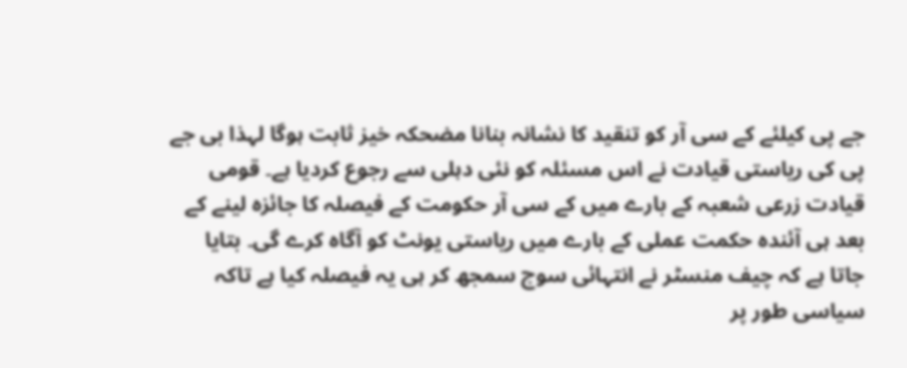جے پی کیلئے کے سی آر کو تنقید کا نشانہ بنانا مضحکہ خیز ثابت ہوگا لہذا بی جے پی کی ریاستی قیادت نے اس مسئلہ کو نئی دہلی سے رجوع کردیا ہے۔ قومی قیادت زرعی شعبہ کے بارے میں کے سی آر حکومت کے فیصلہ کا جائزہ لینے کے بعد ہی آئندہ حکمت عملی کے بارے میں ریاستی یونٹ کو آگاہ کرے گی۔ بتایا جاتا ہے کہ چیف منسٹر نے انتہائی سوچ سمجھ کر ہی یہ فیصلہ کیا ہے تاکہ سیاسی طور پر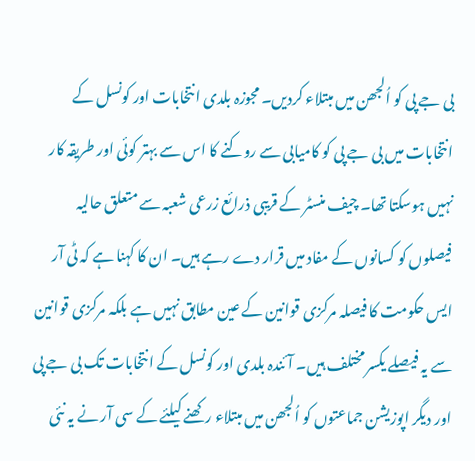بی جے پی کو اُلجھن میں مبتلاء کردیں۔ مجوزہ بلدی انتخابات اور کونسل کے انتخابات میں بی جے پی کو کامیابی سے روکنے کا اس سے بہتر کوئی اور طریقہ کار نہیں ہوسکتا تھا۔ چیف منسٹر کے قریبی ذرائع زرعی شعبہ سے متعلق حالیہ فیصلوں کو کسانوں کے مفاد میں قرار دے رہے ہیں۔ ان کا کہنا ہے کہ ٹی آر ایس حکومت کا فیصلہ مرکزی قوانین کے عین مطابق نہیں ہے بلکہ مرکزی قوانین سے یہ فیصلے یکسر مختلف ہیں۔ آئندہ بلدی اور کونسل کے انتخابات تک بی جے پی اور دیگر اپوزیشن جماعتوں کو اُلجھن میں مبتلاء رکھنے کیلئے کے سی آر نے یہ نئی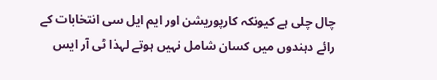چال چلی ہے کیونکہ کارپوریشن اور ایم ایل سی انتخابات کے رائے دہندوں میں کسان شامل نہیں ہوتے لہذا ٹی آر ایس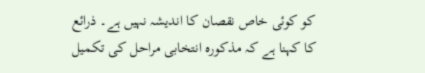کو کوئی خاص نقصان کا اندیشہ نہیں ہے۔ ذرائع کا کہنا ہے کہ مذکورہ انتخابی مراحل کی تکمیل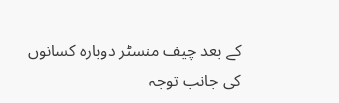کے بعد چیف منسٹر دوبارہ کسانوں کی جانب توجہ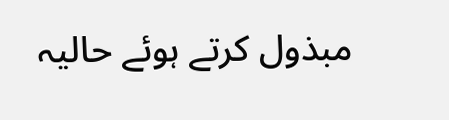مبذول کرتے ہوئے حالیہ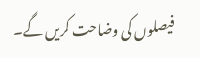فیصلوں کی وضاحت کریں گے۔